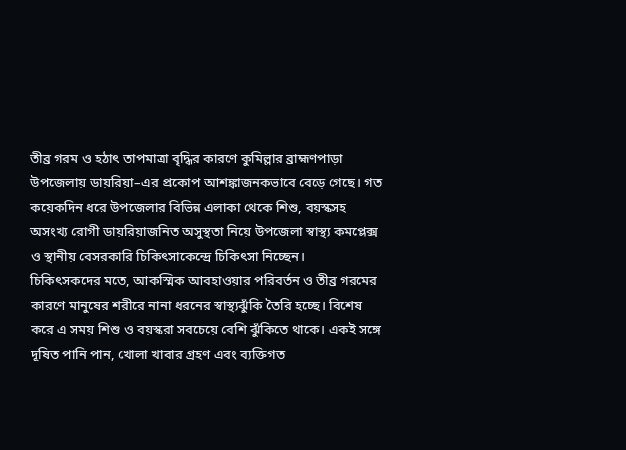তীব্র গরম ও হঠাৎ তাপমাত্রা বৃদ্ধির কারণে কুমিল্লার ব্রাহ্মণপাড়া উপজেলায় ডায়রিয়া–এর প্রকোপ আশঙ্কাজনকভাবে বেড়ে গেছে। গত কয়েকদিন ধরে উপজেলার বিভিন্ন এলাকা থেকে শিশু, বয়স্কসহ অসংখ্য রোগী ডায়রিয়াজনিত অসুস্থতা নিয়ে উপজেলা স্বাস্থ্য কমপ্লেক্স ও স্থানীয় বেসরকারি চিকিৎসাকেন্দ্রে চিকিৎসা নিচ্ছেন।
চিকিৎসকদের মতে, আকস্মিক আবহাওয়ার পরিবর্তন ও তীব্র গরমের কারণে মানুষের শরীরে নানা ধরনের স্বাস্থ্যঝুঁকি তৈরি হচ্ছে। বিশেষ করে এ সময় শিশু ও বয়স্করা সবচেয়ে বেশি ঝুঁকিতে থাকে। একই সঙ্গে দূষিত পানি পান, খোলা খাবার গ্রহণ এবং ব্যক্তিগত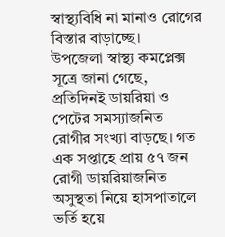স্বাস্থ্যবিধি না মানাও রোগের বিস্তার বাড়াচ্ছে।
উপজেলা স্বাস্থ্য কমপ্লেক্স সূত্রে জানা গেছে, প্রতিদিনই ডায়রিয়া ও পেটের সমস্যাজনিত রোগীর সংখ্যা বাড়ছে। গত এক সপ্তাহে প্রায় ৫৭ জন রোগী ডায়রিয়াজনিত অসুস্থতা নিয়ে হাসপাতালে ভর্তি হয়ে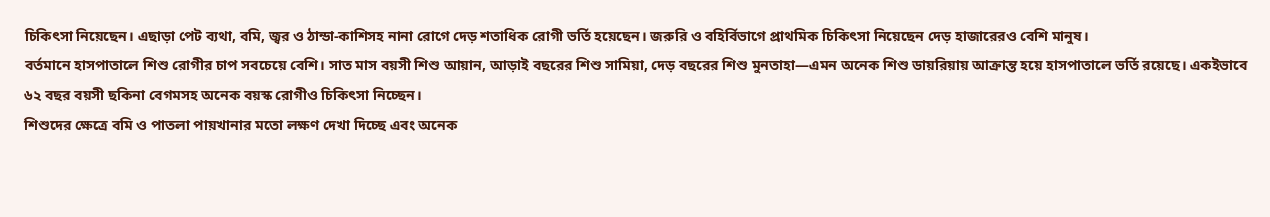চিকিৎসা নিয়েছেন। এছাড়া পেট ব্যথা, বমি, জ্বর ও ঠান্ডা-কাশিসহ নানা রোগে দেড় শতাধিক রোগী ভর্তি হয়েছেন। জরুরি ও বহির্বিভাগে প্রাথমিক চিকিৎসা নিয়েছেন দেড় হাজারেরও বেশি মানুষ।
বর্তমানে হাসপাতালে শিশু রোগীর চাপ সবচেয়ে বেশি। সাত মাস বয়সী শিশু আয়ান, আড়াই বছরের শিশু সামিয়া, দেড় বছরের শিশু মুনতাহা—এমন অনেক শিশু ডায়রিয়ায় আক্রান্ত হয়ে হাসপাতালে ভর্তি রয়েছে। একইভাবে ৬২ বছর বয়সী ছকিনা বেগমসহ অনেক বয়স্ক রোগীও চিকিৎসা নিচ্ছেন।
শিশুদের ক্ষেত্রে বমি ও পাতলা পায়খানার মতো লক্ষণ দেখা দিচ্ছে এবং অনেক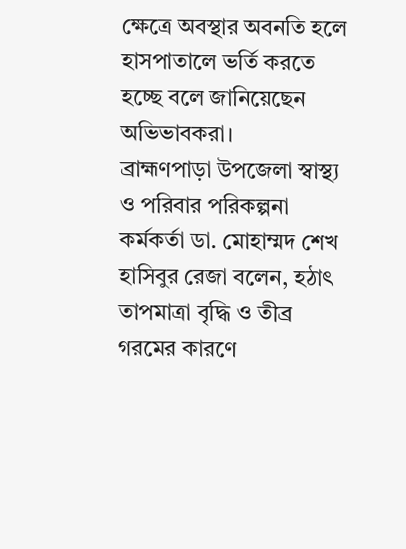ক্ষেত্রে অবস্থার অবনতি হলে হাসপাতালে ভর্তি করতে হচ্ছে বলে জানিয়েছেন অভিভাবকরা।
ব্রাহ্মণপাড়া উপজেলা স্বাস্থ্য ও পরিবার পরিকল্পনা কর্মকর্তা ডা. মোহাম্মদ শেখ হাসিবুর রেজা বলেন, হঠাৎ তাপমাত্রা বৃদ্ধি ও তীব্র গরমের কারণে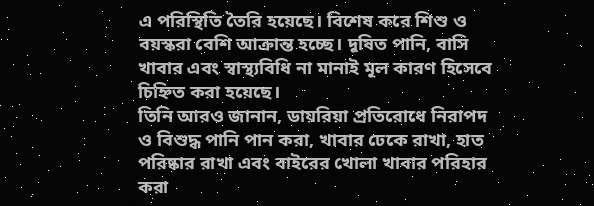এ পরিস্থিতি তৈরি হয়েছে। বিশেষ করে শিশু ও বয়স্করা বেশি আক্রান্ত হচ্ছে। দূষিত পানি, বাসি খাবার এবং স্বাস্থ্যবিধি না মানাই মূল কারণ হিসেবে চিহ্নিত করা হয়েছে।
তিনি আরও জানান, ডায়রিয়া প্রতিরোধে নিরাপদ ও বিশুদ্ধ পানি পান করা, খাবার ঢেকে রাখা, হাত পরিষ্কার রাখা এবং বাইরের খোলা খাবার পরিহার করা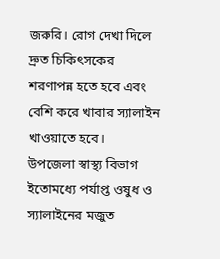জরুরি। রোগ দেখা দিলে দ্রুত চিকিৎসকের শরণাপন্ন হতে হবে এবং বেশি করে খাবার স্যালাইন খাওয়াতে হবে।
উপজেলা স্বাস্থ্য বিভাগ ইতোমধ্যে পর্যাপ্ত ওষুধ ও স্যালাইনের মজুত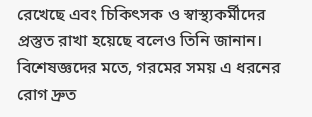রেখেছে এবং চিকিৎসক ও স্বাস্থ্যকর্মীদের প্রস্তুত রাখা হয়েছে বলেও তিনি জানান।
বিশেষজ্ঞদের মতে, গরমের সময় এ ধরনের রোগ দ্রুত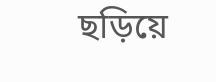ছড়িয়ে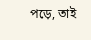পড়ে, তাই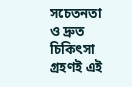সচেতনতা ও দ্রুত চিকিৎসা গ্রহণই এই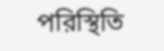পরিস্থিতি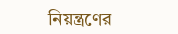নিয়ন্ত্রণের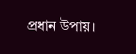প্রধান উপায়।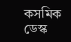কসমিক ডেস্ক